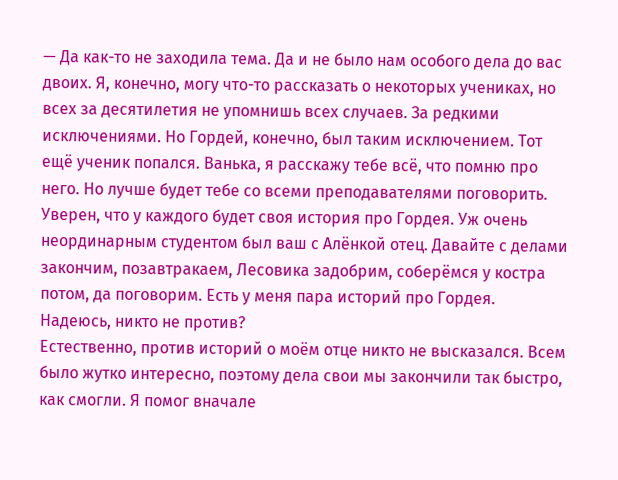— Да как-то не заходила тема. Да и не было нам особого дела до вас двоих. Я, конечно, могу что-то рассказать о некоторых учениках, но всех за десятилетия не упомнишь всех случаев. За редкими исключениями. Но Гордей, конечно, был таким исключением. Тот ещё ученик попался. Ванька, я расскажу тебе всё, что помню про него. Но лучше будет тебе со всеми преподавателями поговорить. Уверен, что у каждого будет своя история про Гордея. Уж очень неординарным студентом был ваш с Алёнкой отец. Давайте с делами закончим, позавтракаем, Лесовика задобрим, соберёмся у костра потом, да поговорим. Есть у меня пара историй про Гордея. Надеюсь, никто не против?
Естественно, против историй о моём отце никто не высказался. Всем было жутко интересно, поэтому дела свои мы закончили так быстро, как смогли. Я помог вначале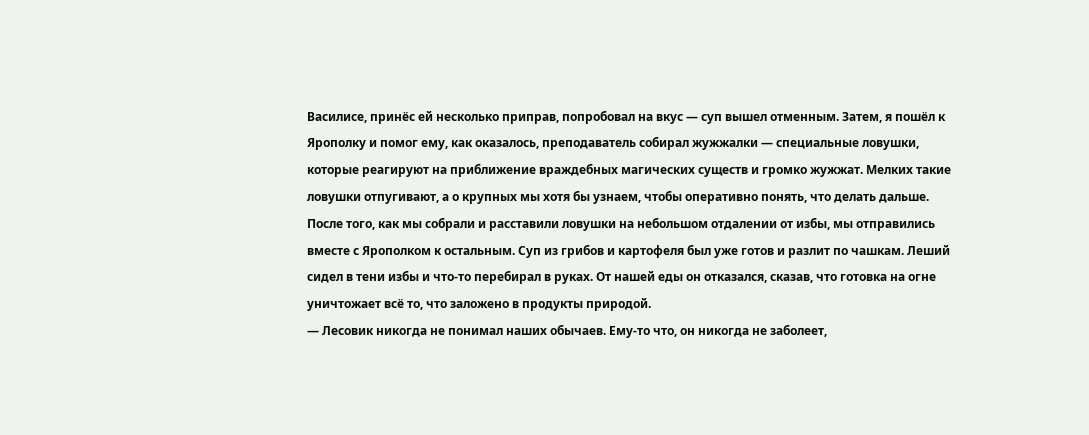Василисе, принёс ей несколько приправ, попробовал на вкус — суп вышел отменным. Затем, я пошёл к Ярополку и помог ему, как оказалось, преподаватель собирал жужжалки — специальные ловушки, которые реагируют на приближение враждебных магических существ и громко жужжат. Мелких такие ловушки отпугивают, а о крупных мы хотя бы узнаем, чтобы оперативно понять, что делать дальше.
После того, как мы собрали и расставили ловушки на небольшом отдалении от избы, мы отправились вместе с Ярополком к остальным. Суп из грибов и картофеля был уже готов и разлит по чашкам. Леший сидел в тени избы и что-то перебирал в руках. От нашей еды он отказался, сказав, что готовка на огне уничтожает всё то, что заложено в продукты природой.
— Лесовик никогда не понимал наших обычаев. Ему-то что, он никогда не заболеет,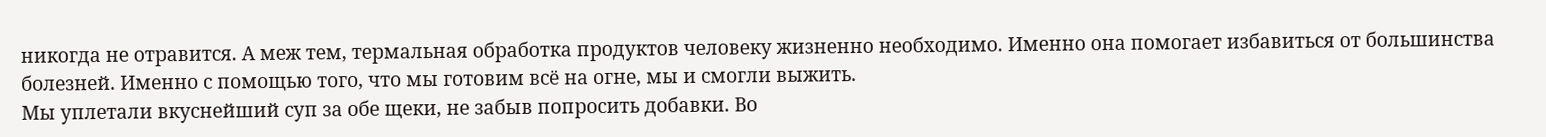никогда не отравится. А меж тем, термальная обработка продуктов человеку жизненно необходимо. Именно она помогает избавиться от большинства болезней. Именно с помощью того, что мы готовим всё на огне, мы и смогли выжить.
Мы уплетали вкуснейший суп за обе щеки, не забыв попросить добавки. Во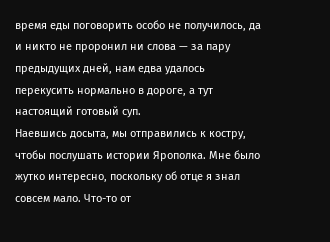время еды поговорить особо не получилось, да и никто не проронил ни слова — за пару предыдущих дней, нам едва удалось перекусить нормально в дороге, а тут настоящий готовый суп.
Наевшись досыта, мы отправились к костру, чтобы послушать истории Ярополка. Мне было жутко интересно, поскольку об отце я знал совсем мало. Что-то от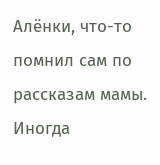Алёнки, что-то помнил сам по рассказам мамы. Иногда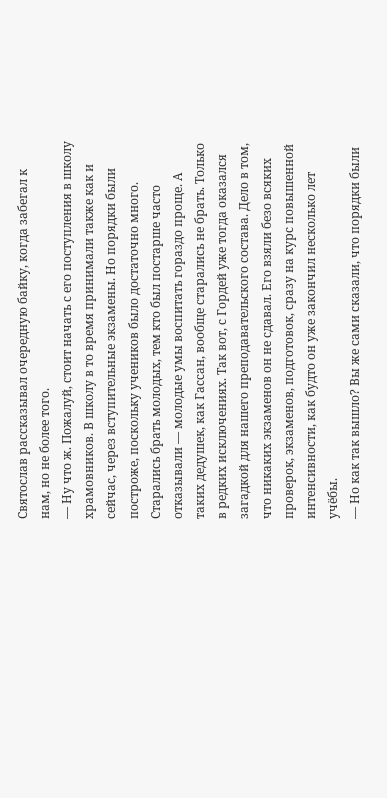Святослав рассказывал очередную байку, когда забегал к нам, но не более того.
— Ну что ж. Пожалуй, стоит начать с его поступления в школу храмовников. В школу в то время принимали также как и сейчас, через вступительные экзамены. Но порядки были построже, поскольку учеников было достаточно много. Старались брать молодых, тем кто был постарше часто отказывали — молодые умы воспитать гораздо проще. А таких дедушек, как Гассан, вообще старались не брать. Только в редких исключениях. Так вот, с Гордей уже тогда оказался загадкой для нашего преподавательского состава. Дело в том, что никаких экзаменов он не сдавал. Его взяли безо всяких проверок, экзаменов, подготовок, сразу на курс повышенной интенсивности, как будто он уже закончил несколько лет учёбы.
— Но как так вышло? Вы же сами сказали, что порядки были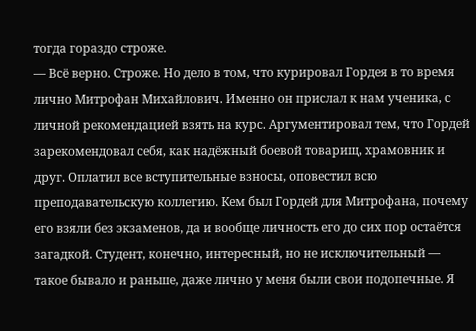тогда гораздо строже.
— Всё верно. Строже. Но дело в том, что курировал Гордея в то время лично Митрофан Михайлович. Именно он прислал к нам ученика, с личной рекомендацией взять на курс. Аргументировал тем, что Гордей зарекомендовал себя, как надёжный боевой товарищ, храмовник и друг. Оплатил все вступительные взносы, оповестил всю преподавательскую коллегию. Кем был Гордей для Митрофана, почему его взяли без экзаменов, да и вообще личность его до сих пор остаётся загадкой. Студент, конечно, интересный, но не исключительный — такое бывало и раньше, даже лично у меня были свои подопечные. Я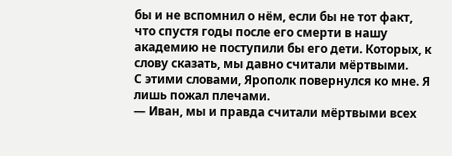бы и не вспомнил о нём, если бы не тот факт, что спустя годы после его смерти в нашу академию не поступили бы его дети. Которых, к слову сказать, мы давно считали мёртвыми.
С этими словами, Ярополк повернулся ко мне. Я лишь пожал плечами.
— Иван, мы и правда считали мёртвыми всех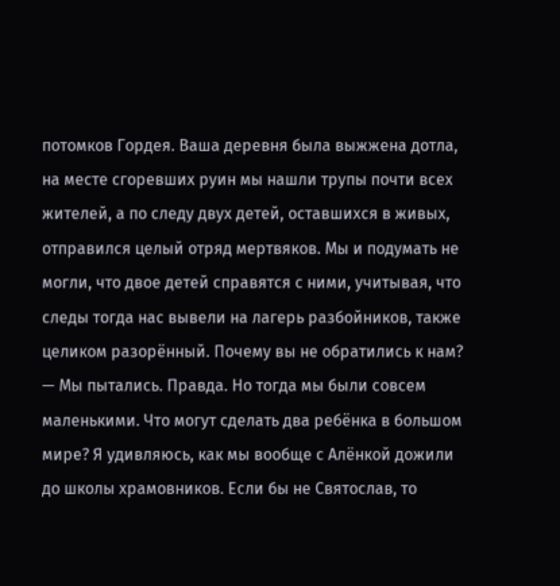потомков Гордея. Ваша деревня была выжжена дотла, на месте сгоревших руин мы нашли трупы почти всех жителей, а по следу двух детей, оставшихся в живых, отправился целый отряд мертвяков. Мы и подумать не могли, что двое детей справятся с ними, учитывая, что следы тогда нас вывели на лагерь разбойников, также целиком разорённый. Почему вы не обратились к нам?
— Мы пытались. Правда. Но тогда мы были совсем маленькими. Что могут сделать два ребёнка в большом мире? Я удивляюсь, как мы вообще с Алёнкой дожили до школы храмовников. Если бы не Святослав, то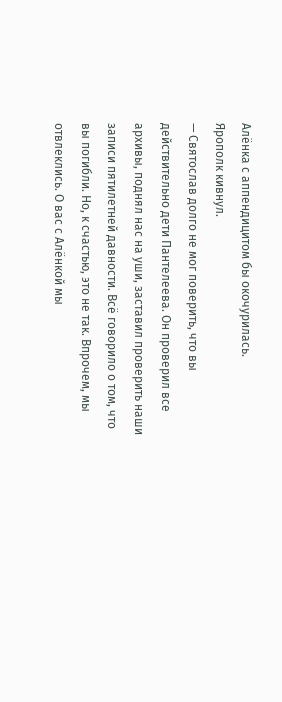Алёнка с аппендицитом бы окочурилась.
Ярополк кивнул.
— Святослав долго не мог поверить, что вы действительно дети Пантелеева. Он проверил все архивы, поднял нас на уши, заставил проверить наши записи пятилетней давности. Всё говорило о том, что вы погибли. Но, к счастью, это не так. Впрочем, мы отвлеклись. О вас с Алёнкой мы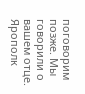поговорим позже. Мы говорили о вашем отце.
Ярополк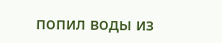попил воды из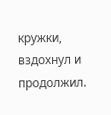кружки, вздохнул и продолжил.